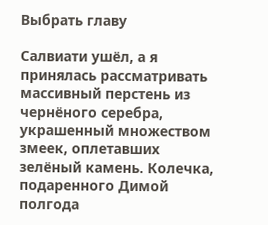Выбрать главу

Салвиати ушёл, а я принялась рассматривать массивный перстень из чернёного серебра, украшенный множеством змеек, оплетавших зелёный камень. Колечка, подаренного Димой полгода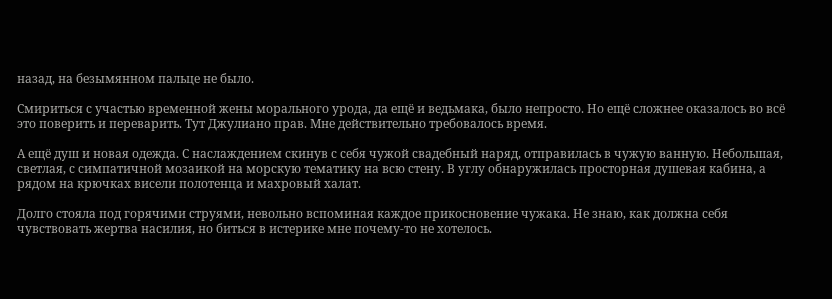назад, на безымянном пальце не было.

Смириться с участью временной жены морального урода, да ещё и ведьмака, было непросто. Но ещё сложнее оказалось во всё это поверить и переварить. Тут Джулиано прав. Мне действительно требовалось время.

А ещё душ и новая одежда. С наслаждением скинув с себя чужой свадебный наряд, отправилась в чужую ванную. Небольшая, светлая, с симпатичной мозаикой на морскую тематику на всю стену. В углу обнаружилась просторная душевая кабина, а рядом на крючках висели полотенца и махровый халат.

Долго стояла под горячими струями, невольно вспоминая каждое прикосновение чужака. Не знаю, как должна себя чувствовать жертва насилия, но биться в истерике мне почему‑то не хотелось.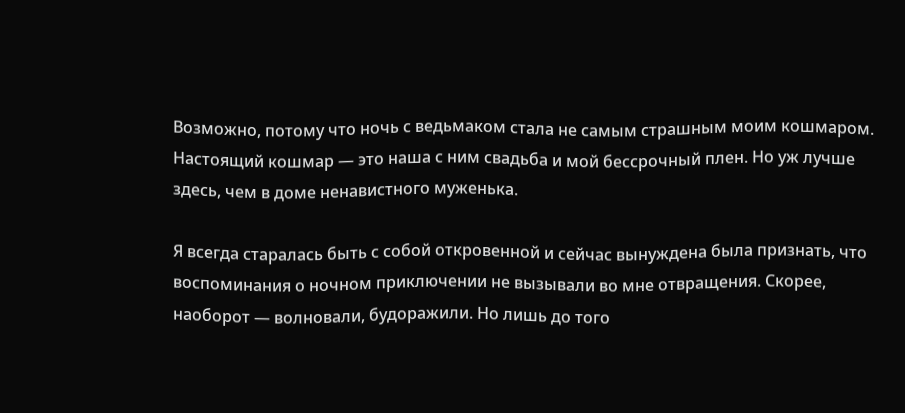Возможно, потому что ночь с ведьмаком стала не самым страшным моим кошмаром. Настоящий кошмар — это наша с ним свадьба и мой бессрочный плен. Но уж лучше здесь, чем в доме ненавистного муженька.

Я всегда старалась быть с собой откровенной и сейчас вынуждена была признать, что воспоминания о ночном приключении не вызывали во мне отвращения. Скорее, наоборот — волновали, будоражили. Но лишь до того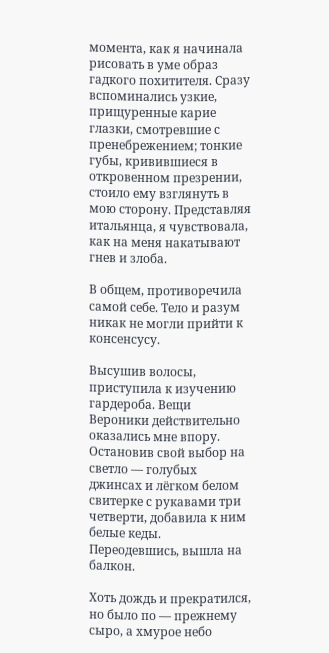момента, как я начинала рисовать в уме образ гадкого похитителя. Сразу вспоминались узкие, прищуренные карие глазки, смотревшие с пренебрежением; тонкие губы, кривившиеся в откровенном презрении, стоило ему взглянуть в мою сторону. Представляя итальянца, я чувствовала, как на меня накатывают гнев и злоба.

В общем, противоречила самой себе. Тело и разум никак не могли прийти к консенсусу.

Высушив волосы, приступила к изучению гардероба. Вещи Вероники действительно оказались мне впору. Остановив свой выбор на светло — голубых джинсах и лёгком белом свитерке с рукавами три четверти, добавила к ним белые кеды. Переодевшись, вышла на балкон.

Хоть дождь и прекратился, но было по — прежнему сыро, а хмурое небо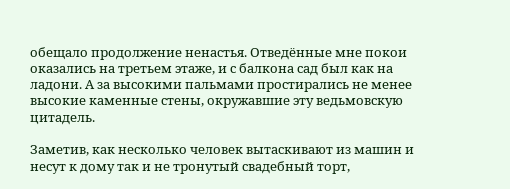обещало продолжение ненастья. Отведённые мне покои оказались на третьем этаже, и с балкона сад был как на ладони. А за высокими пальмами простирались не менее высокие каменные стены, окружавшие эту ведьмовскую цитадель.

Заметив, как несколько человек вытаскивают из машин и несут к дому так и не тронутый свадебный торт,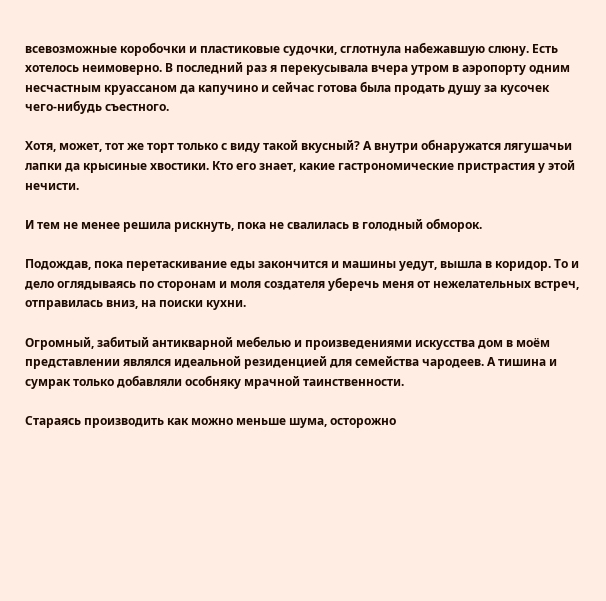всевозможные коробочки и пластиковые судочки, сглотнула набежавшую слюну. Есть хотелось неимоверно. В последний раз я перекусывала вчера утром в аэропорту одним несчастным круассаном да капучино и сейчас готова была продать душу за кусочек чего‑нибудь съестного.

Хотя, может, тот же торт только с виду такой вкусный? А внутри обнаружатся лягушачьи лапки да крысиные хвостики. Кто его знает, какие гастрономические пристрастия у этой нечисти.

И тем не менее решила рискнуть, пока не свалилась в голодный обморок.

Подождав, пока перетаскивание еды закончится и машины уедут, вышла в коридор. То и дело оглядываясь по сторонам и моля создателя уберечь меня от нежелательных встреч, отправилась вниз, на поиски кухни.

Огромный, забитый антикварной мебелью и произведениями искусства дом в моём представлении являлся идеальной резиденцией для семейства чародеев. А тишина и сумрак только добавляли особняку мрачной таинственности.

Стараясь производить как можно меньше шума, осторожно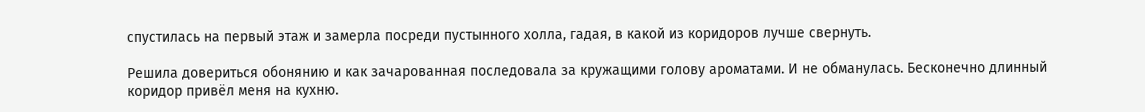спустилась на первый этаж и замерла посреди пустынного холла, гадая, в какой из коридоров лучше свернуть.

Решила довериться обонянию и как зачарованная последовала за кружащими голову ароматами. И не обманулась. Бесконечно длинный коридор привёл меня на кухню.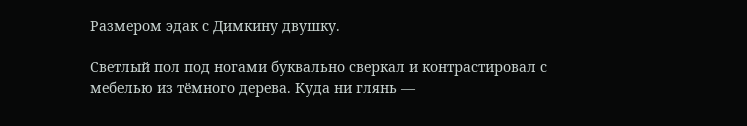Размером эдак с Димкину двушку.

Светлый пол под ногами буквально сверкал и контрастировал с мебелью из тёмного дерева. Куда ни глянь —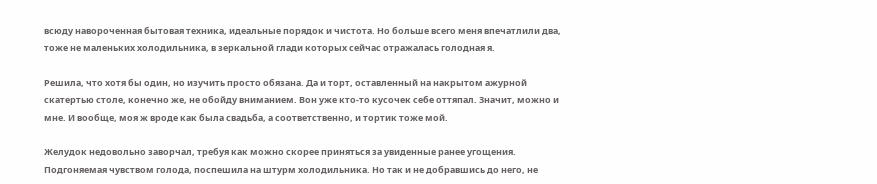всюду навороченная бытовая техника, идеальные порядок и чистота. Но больше всего меня впечатлили два, тоже не маленьких холодильника, в зеркальной глади которых сейчас отражалась голодная я.

Решила, что хотя бы один, но изучить просто обязана. Да и торт, оставленный на накрытом ажурной скатертью столе, конечно же, не обойду вниманием. Вон уже кто‑то кусочек себе оттяпал. Значит, можно и мне. И вообще, моя ж вроде как была свадьба, а соответственно, и тортик тоже мой.

Желудок недовольно заворчал, требуя как можно скорее приняться за увиденные ранее угощения. Подгоняемая чувством голода, поспешила на штурм холодильника. Но так и не добравшись до него, не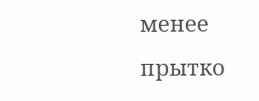менее прытко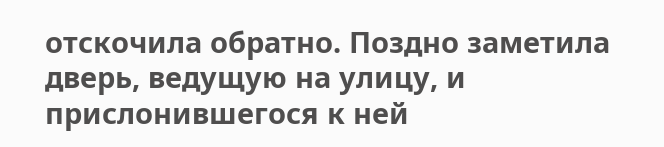отскочила обратно. Поздно заметила дверь, ведущую на улицу, и прислонившегося к ней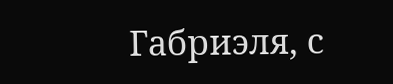Габриэля, с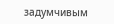задумчивым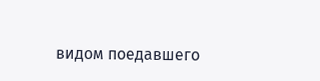видом поедавшего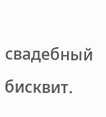свадебный бисквит.